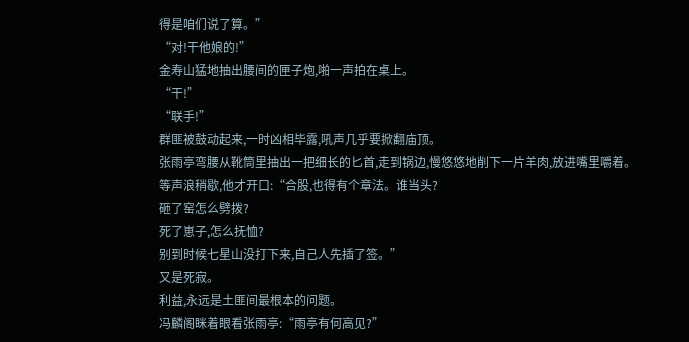得是咱们说了算。”
“对!干他娘的!”
金寿山猛地抽出腰间的匣子炮,啪一声拍在桌上。
“干!”
“联手!”
群匪被鼓动起来,一时凶相毕露,吼声几乎要掀翻庙顶。
张雨亭弯腰从靴筒里抽出一把细长的匕首,走到锅边,慢悠悠地削下一片羊肉,放进嘴里嚼着。
等声浪稍歇,他才开口:“合股,也得有个章法。谁当头?
砸了窑怎么劈拨?
死了崽子,怎么抚恤?
别到时候七星山没打下来,自己人先插了签。”
又是死寂。
利益,永远是土匪间最根本的问题。
冯麟阁眯着眼看张雨亭:“雨亭有何高见?”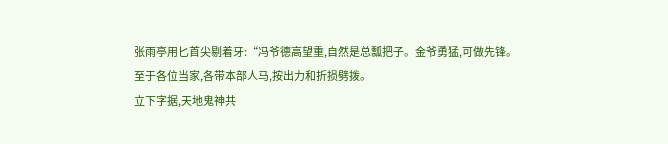张雨亭用匕首尖剔着牙:“冯爷德高望重,自然是总瓢把子。金爷勇猛,可做先锋。
至于各位当家,各带本部人马,按出力和折损劈拨。
立下字据,天地鬼神共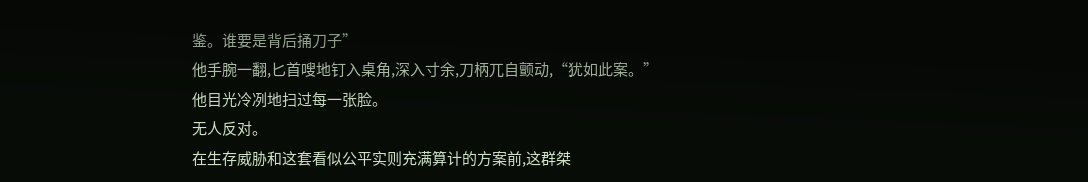鉴。谁要是背后捅刀子”
他手腕一翻,匕首嗖地钉入桌角,深入寸余,刀柄兀自颤动,“犹如此案。”
他目光冷冽地扫过每一张脸。
无人反对。
在生存威胁和这套看似公平实则充满算计的方案前,这群桀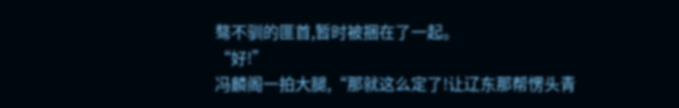骜不驯的匪首,暂时被捆在了一起。
“好!”
冯麟阁一拍大腿,“那就这么定了!让辽东那帮愣头青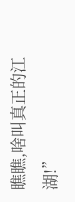瞧瞧,啥叫真正的江湖!”